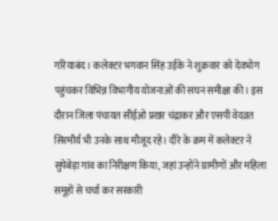गरियाबंद। कलेक्टर भगवान सिंह उईके ने शुक्रवार को देवभोग पहुंचकर विभिन्न विभागीय योजनाओं की सघन समीक्षा की। इस दौरान जिला पंचायत सीईओ प्रखर चंद्राकर और एसपी वेदव्रत सिरमौर्य भी उनके साथ मौजूद रहे। दौरे के क्रम में कलेक्टर ने सुपेबेड़ा गांव का निरीक्षण किया, जहां उन्होंने ग्रामीणों और महिला समूहों से चर्चा कर सरकारी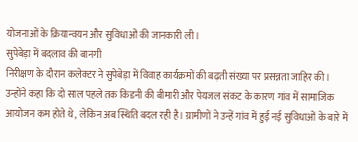योजनाओं के क्रियान्वयन और सुविधाओं की जानकारी ली।
सुपेबेड़ा में बदलाव की बानगी
निरीक्षण के दौरान कलेक्टर ने सुपेबेड़ा में विवाह कार्यक्रमों की बढ़ती संख्या पर प्रसन्नता जाहिर की। उन्होंने कहा कि दो साल पहले तक किडनी की बीमारी और पेयजल संकट के कारण गांव में सामाजिक आयोजन कम होते थे, लेकिन अब स्थिति बदल रही है। ग्रामीणों ने उन्हें गांव में हुई नई सुविधाओं के बारे में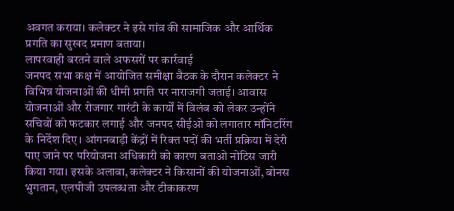अवगत कराया। कलेक्टर ने इसे गांव की सामाजिक और आर्थिक प्रगति का सुखद प्रमाण बताया।
लापरवाही बरतने वाले अफसरों पर कार्रवाई
जनपद सभा कक्ष में आयोजित समीक्षा बैठक के दौरान कलेक्टर ने विभिन्न योजनाओं की धीमी प्रगति पर नाराजगी जताई। आवास योजनाओं और रोजगार गारंटी के कार्यों में विलंब को लेकर उन्होंने सचिवों को फटकार लगाई और जनपद सीईओ को लगातार मॉनिटरिंग के निर्देश दिए। आंगनबाड़ी केंद्रों में रिक्त पदों की भर्ती प्रक्रिया में देरी पाए जाने पर परियोजना अधिकारी को कारण बताओ नोटिस जारी किया गया। इसके अलावा, कलेक्टर ने किसानों की योजनाओं, बोनस भुगतान, एलपीजी उपलब्धता और टीकाकरण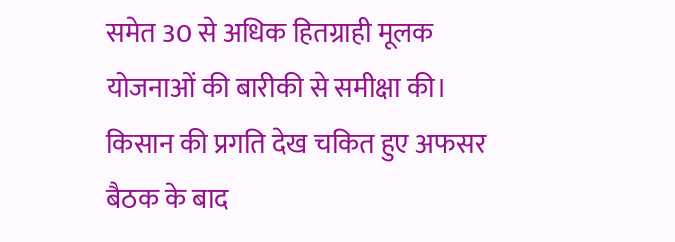समेत 30 से अधिक हितग्राही मूलक योजनाओं की बारीकी से समीक्षा की।
किसान की प्रगति देख चकित हुए अफसर
बैठक के बाद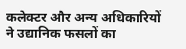कलेक्टर और अन्य अधिकारियों ने उद्यानिक फसलों का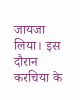जायजा लिया। इस दौरान करचिया के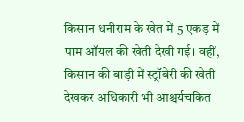किसान धनीराम के खेत में 5 एकड़ में पाम ऑयल की खेती देखी गई। वहीं, किसान की बाड़ी में स्ट्रॉबेरी की खेती देखकर अधिकारी भी आश्चर्यचकित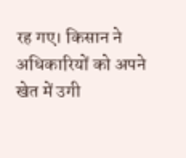रह गए। किसान ने अधिकारियों को अपने खेत में उगी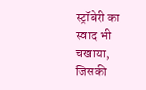स्ट्रॉबेरी का स्वाद भी चखाया, जिसकी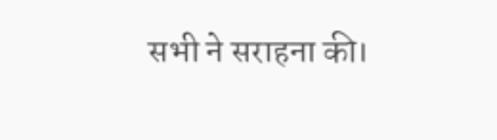सभी ने सराहना की।